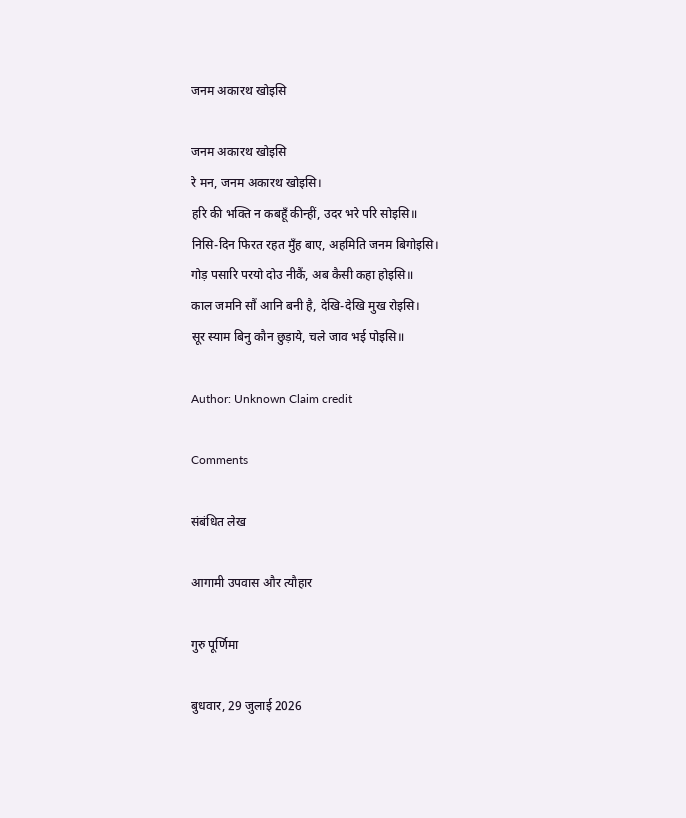जनम अकारथ खोइसि

जनम अकारथ खोइसि
रे मन, जनम अकारथ खोइसि।
हरि की भक्ति न कबहूँ कीन्हीं, उदर भरे परि सोइसि॥
निसि-दिन फिरत रहत मुँह बाए, अहमिति जनम बिगोइसि।
गोड़ पसारि परयो दोउ नीकैं, अब कैसी कहा होइसि॥
काल जमनि सौं आनि बनी है, देखि-देखि मुख रोइसि।
सूर स्याम बिनु कौन छुड़ाये, चले जाव भई पोइसि॥

Author: Unknown Claim credit

Comments

संबंधित लेख

आगामी उपवास और त्यौहार

गुरु पूर्णिमा

बुधवार, 29 जुलाई 2026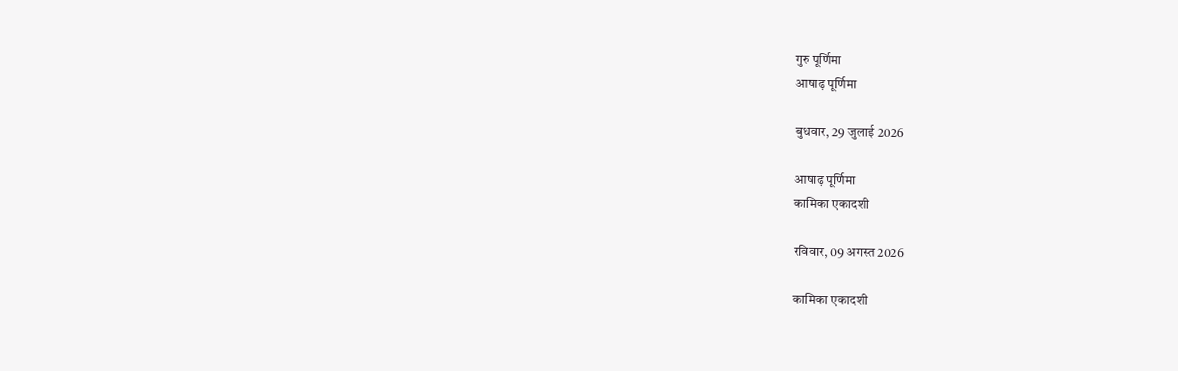गुरु पूर्णिमा
आषाढ़ पूर्णिमा

बुधवार, 29 जुलाई 2026

आषाढ़ पूर्णिमा
कामिका एकादशी

रविवार, 09 अगस्त 2026

कामिका एकादशी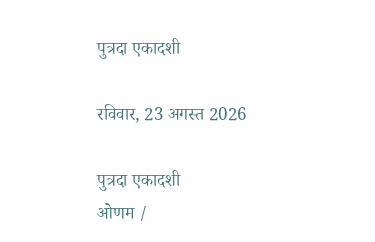पुत्रदा एकादशी

रविवार, 23 अगस्त 2026

पुत्रदा एकादशी
ओणम /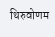थिरुवोणम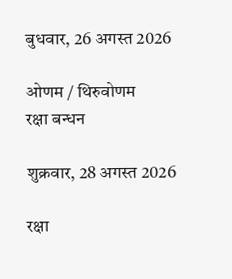बुधवार, 26 अगस्त 2026

ओणम / थिरुवोणम
रक्षा बन्धन

शुक्रवार, 28 अगस्त 2026

रक्षा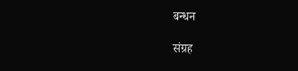बन्धन

संग्रह